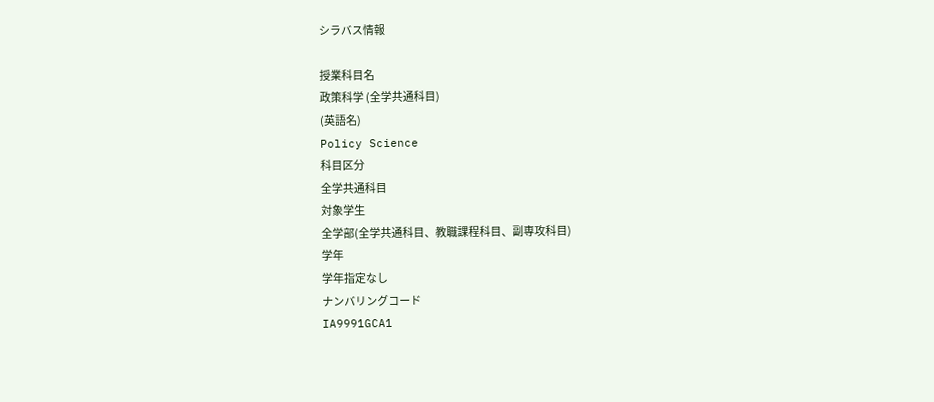シラバス情報

授業科目名
政策科学 (全学共通科目)
(英語名)
Policy Science
科目区分
全学共通科目
対象学生
全学部(全学共通科目、教職課程科目、副専攻科目)
学年
学年指定なし
ナンバリングコード
IA9991GCA1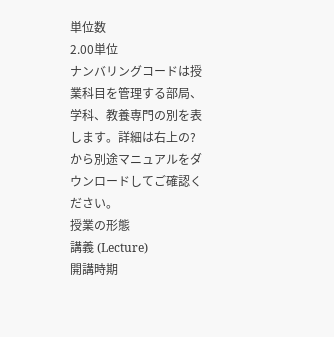単位数
2.00単位
ナンバリングコードは授業科目を管理する部局、学科、教養専門の別を表します。詳細は右上の?から別途マニュアルをダウンロードしてご確認ください。
授業の形態
講義 (Lecture)
開講時期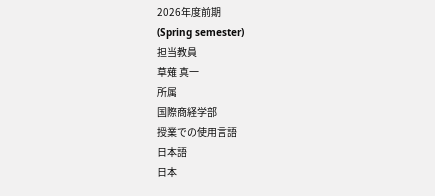2026年度前期
(Spring semester)
担当教員
草薙 真一
所属
国際商経学部
授業での使用言語
日本語
日本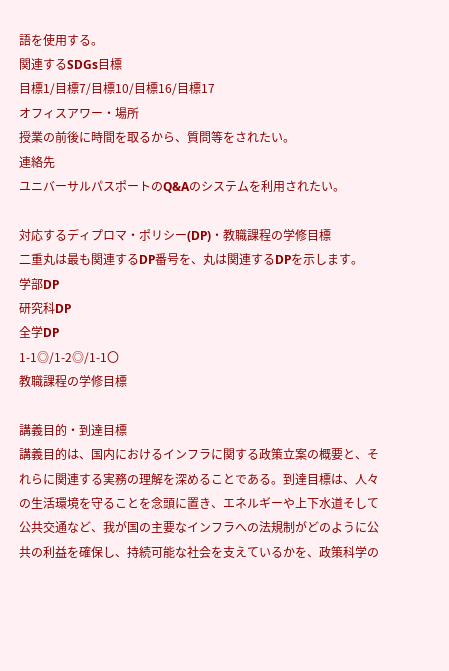語を使用する。
関連するSDGs目標
目標1/目標7/目標10/目標16/目標17
オフィスアワー・場所
授業の前後に時間を取るから、質問等をされたい。
連絡先
ユニバーサルパスポートのQ&Aのシステムを利用されたい。

対応するディプロマ・ポリシー(DP)・教職課程の学修目標
二重丸は最も関連するDP番号を、丸は関連するDPを示します。
学部DP
研究科DP
全学DP
1-1◎/1-2◎/1-1〇
教職課程の学修目標

講義目的・到達目標
講義目的は、国内におけるインフラに関する政策立案の概要と、それらに関連する実務の理解を深めることである。到達目標は、人々の生活環境を守ることを念頭に置き、エネルギーや上下水道そして公共交通など、我が国の主要なインフラへの法規制がどのように公共の利益を確保し、持続可能な社会を支えているかを、政策科学の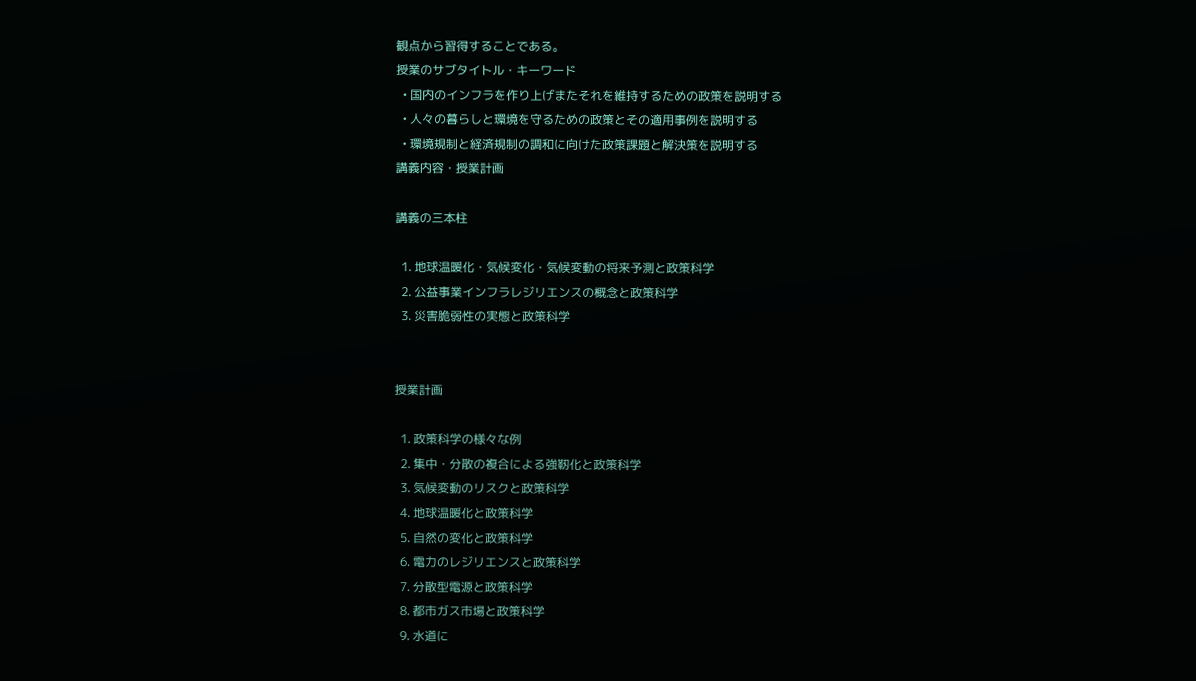観点から習得することである。
授業のサブタイトル・キーワード
  • 国内のインフラを作り上げまたそれを維持するための政策を説明する
  • 人々の暮らしと環境を守るための政策とその適用事例を説明する
  • 環境規制と経済規制の調和に向けた政策課題と解決策を説明する
講義内容・授業計画

講義の三本柱

  1. 地球温暖化・気候変化・気候変動の将来予測と政策科学
  2. 公益事業インフラレジリエンスの概念と政策科学
  3. 災害脆弱性の実態と政策科学


授業計画

  1. 政策科学の様々な例
  2. 集中・分散の複合による強靭化と政策科学
  3. 気候変動のリスクと政策科学
  4. 地球温暖化と政策科学
  5. 自然の変化と政策科学
  6. 電力のレジリエンスと政策科学
  7. 分散型電源と政策科学
  8. 都市ガス市場と政策科学
  9. 水道に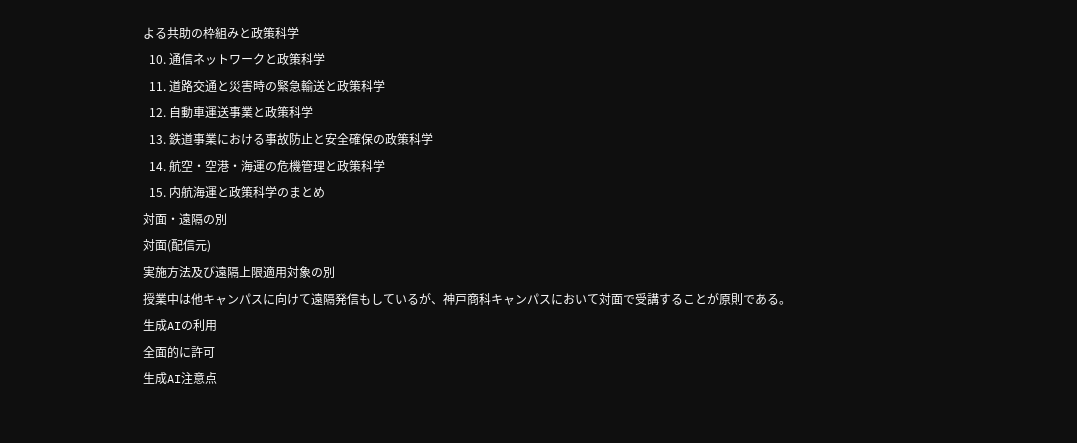よる共助の枠組みと政策科学
  10. 通信ネットワークと政策科学
  11. 道路交通と災害時の緊急輸送と政策科学
  12. 自動車運送事業と政策科学
  13. 鉄道事業における事故防止と安全確保の政策科学
  14. 航空・空港・海運の危機管理と政策科学
  15. 内航海運と政策科学のまとめ
対面・遠隔の別
対面(配信元)
実施方法及び遠隔上限適用対象の別
授業中は他キャンパスに向けて遠隔発信もしているが、神戸商科キャンパスにおいて対面で受講することが原則である。
生成AIの利用
全面的に許可
生成AI注意点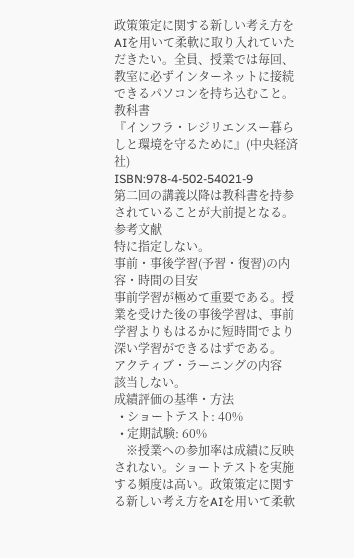政策策定に関する新しい考え方をAIを用いて柔軟に取り入れていただきたい。全員、授業では毎回、教室に必ずインターネットに接続できるパソコンを持ち込むこと。
教科書
『インフラ・レジリエンスー暮らしと環境を守るために』(中央経済社)
ISBN:978-4-502-54021-9
第二回の講義以降は教科書を持参されていることが大前提となる。
参考文献
特に指定しない。
事前・事後学習(予習・復習)の内容・時間の目安
事前学習が極めて重要である。授業を受けた後の事後学習は、事前学習よりもはるかに短時間でより深い学習ができるはずである。
アクティブ・ラーニングの内容
該当しない。
成績評価の基準・方法
  • ショートテスト: 40%
  • 定期試験: 60%
    ※授業への参加率は成績に反映されない。ショートテストを実施する頻度は高い。政策策定に関する新しい考え方をAIを用いて柔軟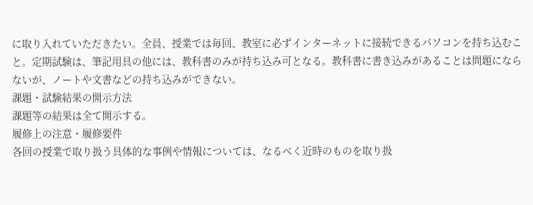に取り入れていただきたい。全員、授業では毎回、教室に必ずインターネットに接続できるパソコンを持ち込むこと。定期試験は、筆記用具の他には、教科書のみが持ち込み可となる。教科書に書き込みがあることは問題にならないが、ノートや文書などの持ち込みができない。
課題・試験結果の開示方法
課題等の結果は全て開示する。
履修上の注意・履修要件
各回の授業で取り扱う具体的な事例や情報については、なるべく近時のものを取り扱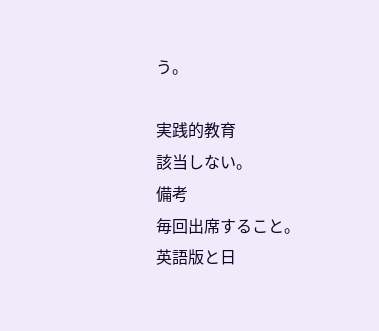う。

実践的教育
該当しない。
備考
毎回出席すること。
英語版と日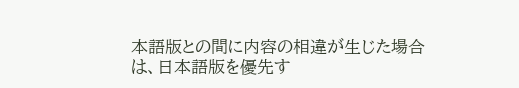本語版との間に内容の相違が生じた場合は、日本語版を優先す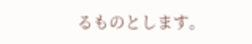るものとします。